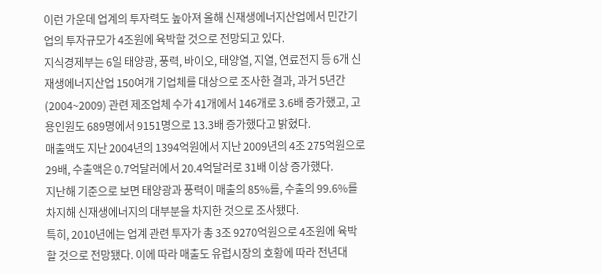이런 가운데 업계의 투자력도 높아져 올해 신재생에너지산업에서 민간기업의 투자규모가 4조원에 육박할 것으로 전망되고 있다.
지식경제부는 6일 태양광, 풍력, 바이오, 태양열, 지열, 연료전지 등 6개 신재생에너지산업 150여개 기업체를 대상으로 조사한 결과, 과거 5년간(2004~2009) 관련 제조업체 수가 41개에서 146개로 3.6배 증가했고, 고용인원도 689명에서 9151명으로 13.3배 증가했다고 밝혔다.
매출액도 지난 2004년의 1394억원에서 지난 2009년의 4조 275억원으로 29배, 수출액은 0.7억달러에서 20.4억달러로 31배 이상 증가했다.
지난해 기준으로 보면 태양광과 풍력이 매출의 85%를, 수출의 99.6%를 차지해 신재생에너지의 대부분을 차지한 것으로 조사됐다.
특히, 2010년에는 업계 관련 투자가 총 3조 9270억원으로 4조원에 육박할 것으로 전망됐다. 이에 따라 매출도 유럽시장의 호황에 따라 전년대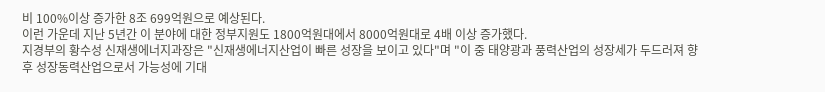비 100%이상 증가한 8조 699억원으로 예상된다.
이런 가운데 지난 5년간 이 분야에 대한 정부지원도 1800억원대에서 8000억원대로 4배 이상 증가했다.
지경부의 황수성 신재생에너지과장은 "신재생에너지산업이 빠른 성장을 보이고 있다"며 "이 중 태양광과 풍력산업의 성장세가 두드러져 향후 성장동력산업으로서 가능성에 기대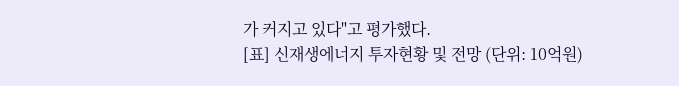가 커지고 있다"고 평가했다.
[표] 신재생에너지 투자현황 및 전망 (단위: 10억원)